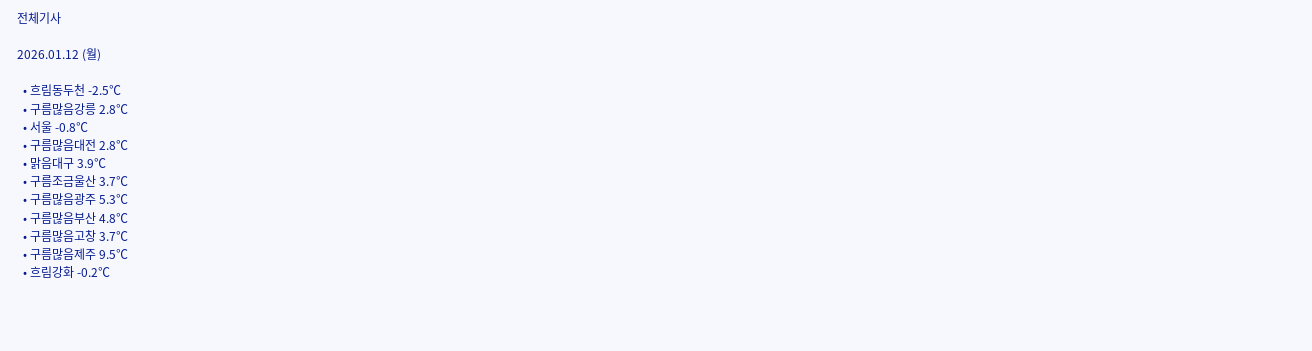전체기사

2026.01.12 (월)

  • 흐림동두천 -2.5℃
  • 구름많음강릉 2.8℃
  • 서울 -0.8℃
  • 구름많음대전 2.8℃
  • 맑음대구 3.9℃
  • 구름조금울산 3.7℃
  • 구름많음광주 5.3℃
  • 구름많음부산 4.8℃
  • 구름많음고창 3.7℃
  • 구름많음제주 9.5℃
  • 흐림강화 -0.2℃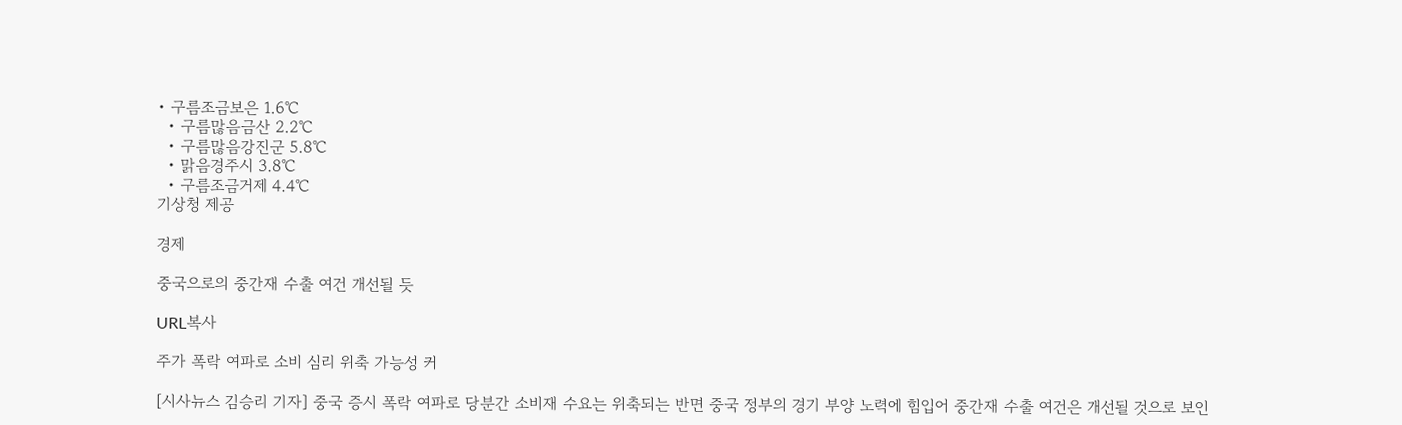• 구름조금보은 1.6℃
  • 구름많음금산 2.2℃
  • 구름많음강진군 5.8℃
  • 맑음경주시 3.8℃
  • 구름조금거제 4.4℃
기상청 제공

경제

중국으로의 중간재 수출 여건 개선될 듯

URL복사

주가 폭락 여파로 소비 심리 위축 가능성 커

[시사뉴스 김승리 기자] 중국 증시 폭락 여파로 당분간 소비재 수요는 위축되는 반면 중국 정부의 경기 부양 노력에 힘입어 중간재 수출 여건은 개선될 것으로 보인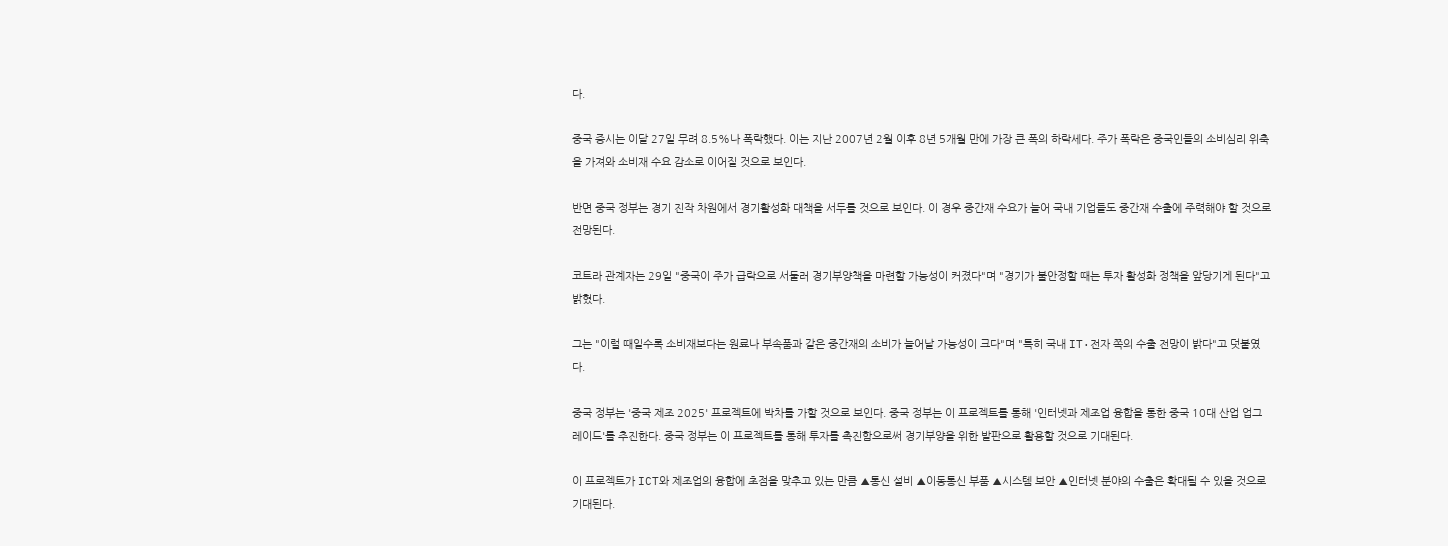다.

중국 증시는 이달 27일 무려 8.5%나 폭락했다. 이는 지난 2007년 2월 이후 8년 5개월 만에 가장 큰 폭의 하락세다. 주가 폭락은 중국인들의 소비심리 위축을 가져와 소비재 수요 감소로 이어질 것으로 보인다.

반면 중국 정부는 경기 진작 차원에서 경기활성화 대책을 서두를 것으로 보인다. 이 경우 중간재 수요가 늘어 국내 기업들도 중간재 수출에 주력해야 할 것으로 전망된다.

코트라 관계자는 29일 "중국이 주가 급락으로 서둘러 경기부양책을 마련할 가능성이 커졌다"며 "경기가 불안정할 때는 투자 활성화 정책을 앞당기게 된다"고 밝혔다.

그는 "이럴 때일수록 소비재보다는 원료나 부속품과 같은 중간재의 소비가 늘어날 가능성이 크다"며 "특히 국내 IT·전자 쪽의 수출 전망이 밝다"고 덧붙였다.

중국 정부는 '중국 제조 2025' 프로젝트에 박차를 가할 것으로 보인다. 중국 정부는 이 프로젝트를 통해 '인터넷과 제조업 융합을 통한 중국 10대 산업 업그레이드'를 추진한다. 중국 정부는 이 프로젝트를 통해 투자를 촉진함으로써 경기부양을 위한 발판으로 활용할 것으로 기대된다.

이 프로젝트가 ICT와 제조업의 융합에 초점을 맞추고 있는 만큼 ▲통신 설비 ▲이동통신 부품 ▲시스템 보안 ▲인터넷 분야의 수출은 확대될 수 있을 것으로 기대된다.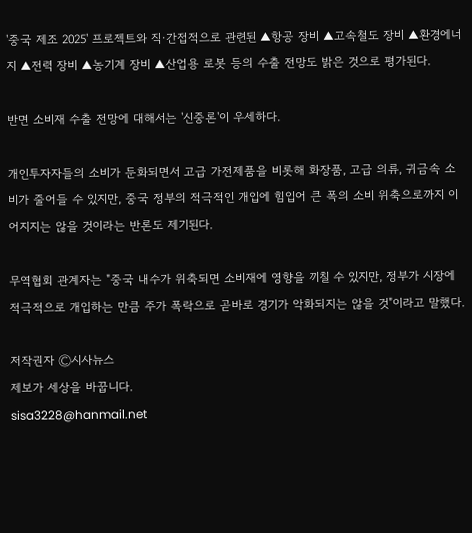'중국 제조 2025' 프로젝트와 직·간접적으로 관련된 ▲항공 장비 ▲고속철도 장비 ▲환경에너지 ▲전력 장비 ▲농기계 장비 ▲산업용 로봇 등의 수출 전망도 밝은 것으로 평가된다.

반면 소비재 수출 전망에 대해서는 '신중론'이 우세하다.

개인투자자들의 소비가 둔화되면서 고급 가전제품을 비롯해 화장품, 고급 의류, 귀금속 소비가 줄어들 수 있지만, 중국 정부의 적극적인 개입에 힘입어 큰 폭의 소비 위축으로까지 이어지지는 않을 것이라는 반론도 제기된다.

무역협회 관계자는 "중국 내수가 위축되면 소비재에 영향을 끼칠 수 있지만, 정부가 시장에 적극적으로 개입하는 만큼 주가 폭락으로 곧바로 경기가 악화되지는 않을 것"이라고 말했다.

저작권자 Ⓒ시사뉴스
제보가 세상을 바꿉니다.
sisa3228@hanmail.net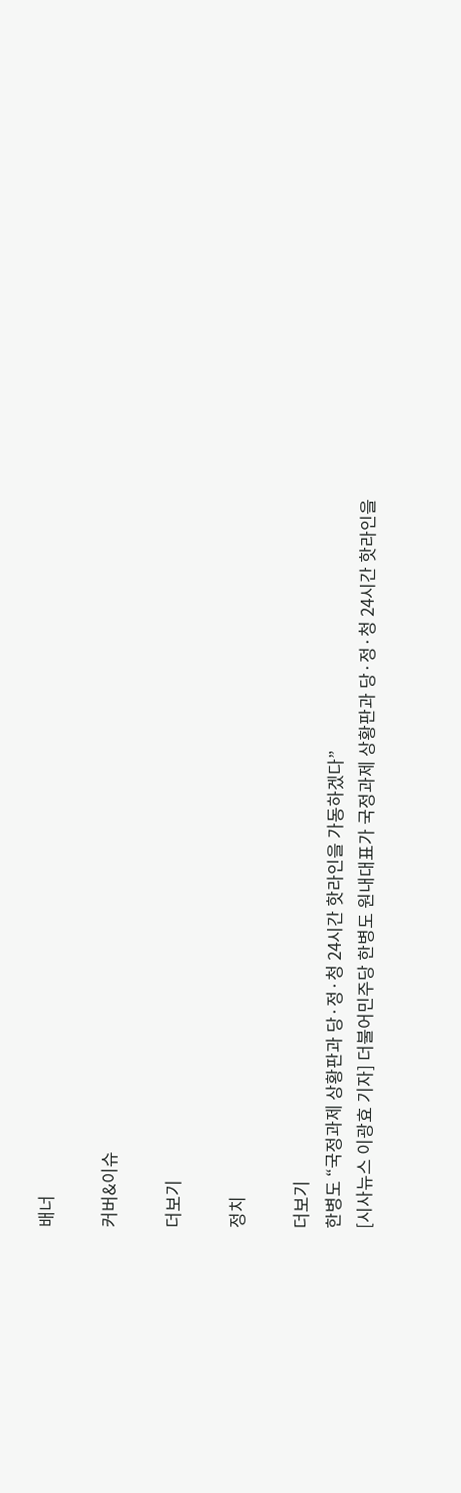배너

커버&이슈

더보기

정치

더보기
한병도 “국정과제 상황판과 당·정·청 24시간 핫라인을 가동하겠다”
[시사뉴스 이광효 기자] 더불어민주당 한병도 원내대표가 국정과제 상황판과 당·정·청 24시간 핫라인을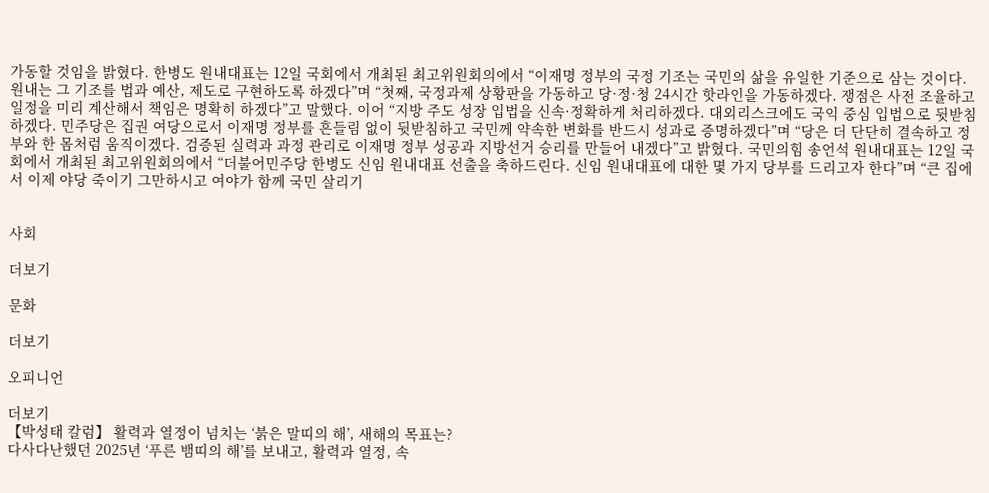가동할 것임을 밝혔다. 한병도 원내대표는 12일 국회에서 개최된 최고위원회의에서 “이재명 정부의 국정 기조는 국민의 삶을 유일한 기준으로 삼는 것이다. 원내는 그 기조를 법과 예산, 제도로 구현하도록 하겠다”며 “첫째, 국정과제 상황판을 가동하고 당·정·청 24시간 핫라인을 가동하겠다. 쟁점은 사전 조율하고 일정을 미리 계산해서 책임은 명확히 하겠다”고 말했다. 이어 “지방 주도 성장 입법을 신속·정확하게 처리하겠다. 대외리스크에도 국익 중심 입법으로 뒷받침하겠다. 민주당은 집권 여당으로서 이재명 정부를 흔들림 없이 뒷받침하고 국민께 약속한 변화를 반드시 성과로 증명하겠다”며 “당은 더 단단히 결속하고 정부와 한 몸처럼 움직이겠다. 검증된 실력과 과정 관리로 이재명 정부 성공과 지방선거 승리를 만들어 내겠다”고 밝혔다. 국민의힘 송언석 원내대표는 12일 국회에서 개최된 최고위원회의에서 “더불어민주당 한병도 신임 원내대표 선출을 축하드린다. 신임 원내대표에 대한 몇 가지 당부를 드리고자 한다”며 “큰 집에서 이제 야당 죽이기 그만하시고 여야가 함께 국민 살리기


사회

더보기

문화

더보기

오피니언

더보기
【박성태 칼럼】 활력과 열정이 넘치는 ‘붉은 말띠의 해’, 새해의 목표는?
다사다난했던 2025년 ‘푸른 뱀띠의 해’를 보내고, 활력과 열정, 속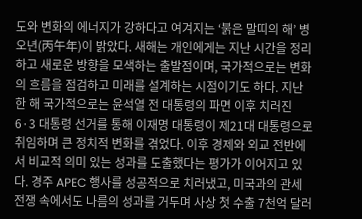도와 변화의 에너지가 강하다고 여겨지는 ‘붉은 말띠의 해’ 병오년(丙午年)이 밝았다. 새해는 개인에게는 지난 시간을 정리하고 새로운 방향을 모색하는 출발점이며, 국가적으로는 변화의 흐름을 점검하고 미래를 설계하는 시점이기도 하다. 지난 한 해 국가적으로는 윤석열 전 대통령의 파면 이후 치러진 6·3 대통령 선거를 통해 이재명 대통령이 제21대 대통령으로 취임하며 큰 정치적 변화를 겪었다. 이후 경제와 외교 전반에서 비교적 의미 있는 성과를 도출했다는 평가가 이어지고 있다. 경주 APEC 행사를 성공적으로 치러냈고, 미국과의 관세 전쟁 속에서도 나름의 성과를 거두며 사상 첫 수출 7천억 달러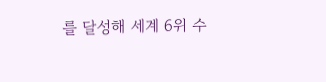를 달성해 세계 6위 수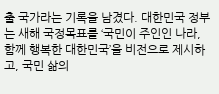출 국가라는 기록을 남겼다. 대한민국 정부는 새해 국정목표를 ‘국민이 주인인 나라, 함께 행복한 대한민국’을 비전으로 제시하고, 국민 삶의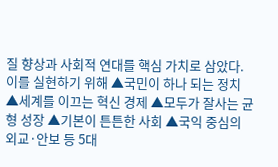질 향상과 사회적 연대를 핵심 가치로 삼았다. 이를 실현하기 위해 ▲국민이 하나 되는 정치 ▲세계를 이끄는 혁신 경제 ▲모두가 잘사는 균형 성장 ▲기본이 튼튼한 사회 ▲국익 중심의 외교·안보 등 5대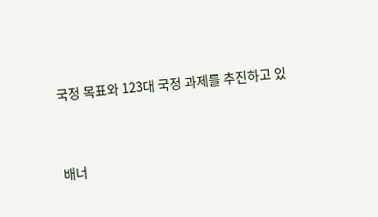국정 목표와 123대 국정 과제를 추진하고 있


배너